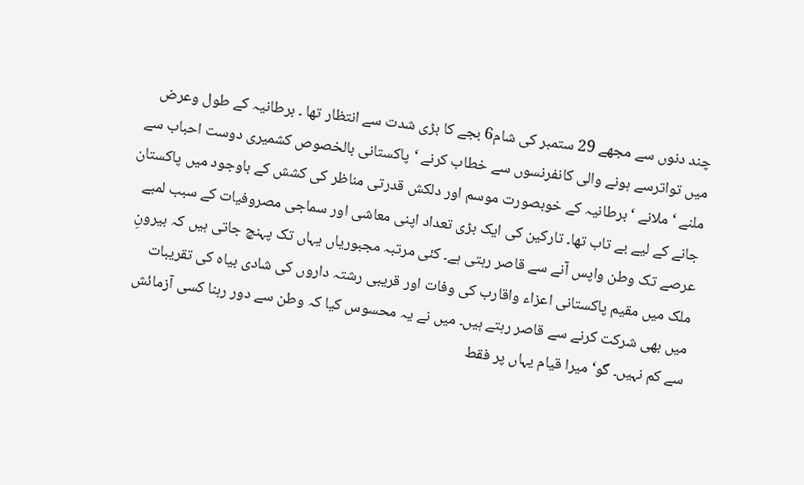چند دنوں سے مجھے 29 ستمبر کی شام6 بجے کا بڑی شدت سے انتظار تھا ۔ برطانیہ کے طول وعرض میں تواترسے ہونے والی کانفرنسوں سے خطاب کرنے ‘پاکستانی بالخصوص کشمیری دوست احباب سے ملنے ‘ ملانے ‘برطانیہ کے خوبصورت موسم اور دلکش قدرتی مناظر کی کشش کے باوجود میں پاکستان جانے کے لیے بے تاب تھا۔ تارکین کی ایک بڑی تعداد اپنی معاشی اور سماجی مصروفیات کے سبب لمبے عرصے تک وطن واپس آنے سے قاصر رہتی ہے۔ کئی مرتبہ مجبوریاں یہاں تک پہنچ جاتی ہیں کہ بیرونِ ملک میں مقیم پاکستانی اعزاء واقارب کی وفات اور قریبی رشتہ داروں کی شادی بیاہ کی تقریبات میں بھی شرکت کرنے سے قاصر رہتے ہیں۔ میں نے یہ محسوس کیا کہ وطن سے دور رہنا کسی آزمائش سے کم نہیں۔ گو‘ میرا قیام یہاں پر فقط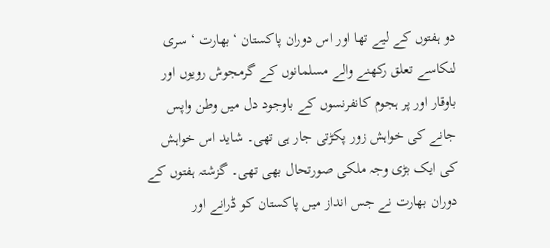دو ہفتوں کے لیے تھا اور اس دوران پاکستان ‘بھارت ‘ سری لنکاسے تعلق رکھنے والے مسلمانوں کے گرمجوش رویوں اور باوقار اور پر ہجوم کانفرنسوں کے باوجود دل میں وطن واپس جانے کی خواہش زور پکڑتی جار ہی تھی۔ شاید اس خواہش کی ایک بڑی وجہ ملکی صورتحال بھی تھی۔ گزشتہ ہفتوں کے دوران بھارت نے جس انداز میں پاکستان کو ڈرانے اور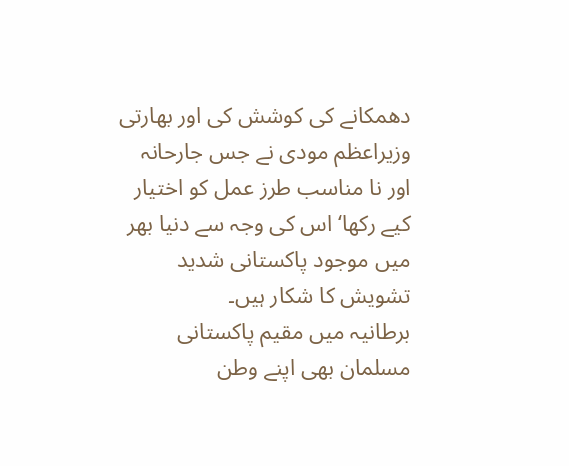دھمکانے کی کوشش کی اور بھارتی وزیراعظم مودی نے جس جارحانہ اور نا مناسب طرز عمل کو اختیار کیے رکھا‘ اس کی وجہ سے دنیا بھر میں موجود پاکستانی شدید تشویش کا شکار ہیں۔
برطانیہ میں مقیم پاکستانی مسلمان بھی اپنے وطن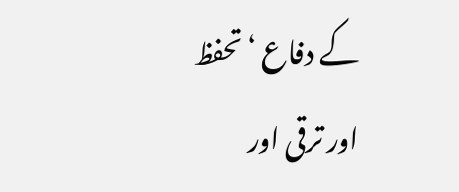کے دفاع ‘تحفظ اور ترقی اور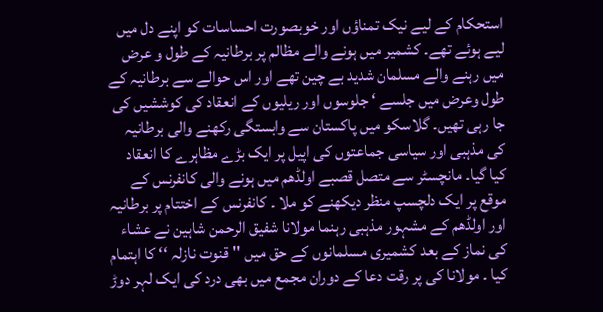استحکام کے لیے نیک تمناؤں اور خوبصورت احساسات کو اپنے دل میں لیے ہوئے تھے۔ کشمیر میں ہونے والے مظالم پر برطانیہ کے طول و عرض میں رہنے والے مسلمان شدید بے چین تھے اور اس حوالے سے برطانیہ کے طول وعرض میں جلسے ‘ جلوسوں اور ریلیوں کے انعقاد کی کوششیں کی جا رہی تھیں۔ گلاسکو میں پاکستان سے وابستگی رکھنے والی برطانیہ کی مذہبی اور سیاسی جماعتوں کی اپیل پر ایک بڑے مظاہرے کا انعقاد کیا گیا۔ مانچسٹر سے متصل قصبے اولڈھم میں ہونے والی کانفرنس کے موقع پر ایک دلچسپ منظر دیکھنے کو ملا ۔ کانفرنس کے اختتام پر برطانیہ اور اولڈھم کے مشہور مذہبی رہنما مولانا شفیق الرحمن شاہین نے عشاء کی نماز کے بعد کشمیری مسلمانوں کے حق میں ''قنوت نازلہ ‘‘ کا اہتمام کیا ۔ مولانا کی پر رقت دعا کے دوران مجمع میں بھی درد کی ایک لہر دوڑ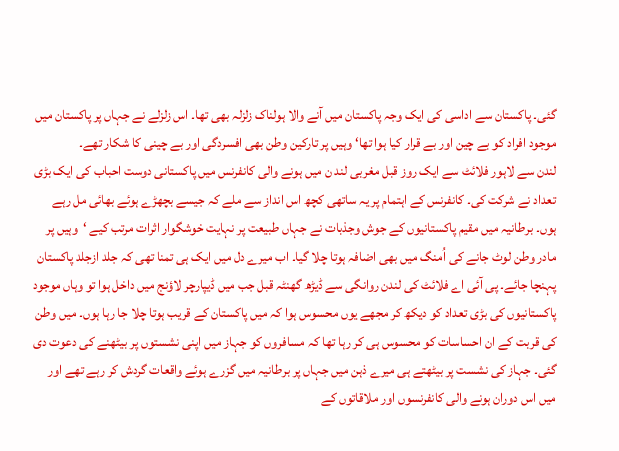گئی۔ پاکستان سے اداسی کی ایک وجہ پاکستان میں آنے والا ہولناک زلزلہ بھی تھا۔ اس زلزلے نے جہاں پر پاکستان میں موجود افراد کو بے چین اور بے قرار کیا ہوا تھا‘ وہیں پر تارکین وطن بھی افسردگی اور بے چینی کا شکار تھے۔
لندن سے لاہور فلائٹ سے ایک روز قبل مغربی لند ن میں ہونے والی کانفرنس میں پاکستانی دوست احباب کی ایک بڑی تعداد نے شرکت کی۔ کانفرنس کے اہتمام پر یہ ساتھی کچھ اس انداز سے ملے کہ جیسے بچھڑے ہوئے بھائی مل رہے ہوں۔ برطانیہ میں مقیم پاکستانیوں کے جوش وجذبات نے جہاں طبیعت پر نہایت خوشگوار اثرات مرتب کیے ‘وہیں پر مادر وطن لوٹ جانے کی اُمنگ میں بھی اضافہ ہوتا چلا گیا۔ اب میرے دل میں ایک ہی تمنا تھی کہ جلد ازجلد پاکستان پہنچا جائے۔ پی آئی اے فلائٹ کی لندن روانگی سے ڈیڑھ گھنٹہ قبل جب میں ڈیپارچر لاؤنج میں داخل ہوا تو وہاں موجود پاکستانیوں کی بڑی تعداد کو دیکھ کر مجھے یوں محسوس ہوا کہ میں پاکستان کے قریب ہوتا چلا جا رہا ہوں۔ میں وطن کی قربت کے ان احساسات کو محسوس ہی کر رہا تھا کہ مسافروں کو جہاز میں اپنی نشستوں پر بیٹھنے کی دعوت دی گئی۔ جہاز کی نشست پر بیٹھتے ہی میرے ذہن میں جہاں پر برطانیہ میں گزرے ہوئے واقعات گردش کر رہے تھے اور میں اس دوران ہونے والی کانفرنسوں اور ملاقاتوں کے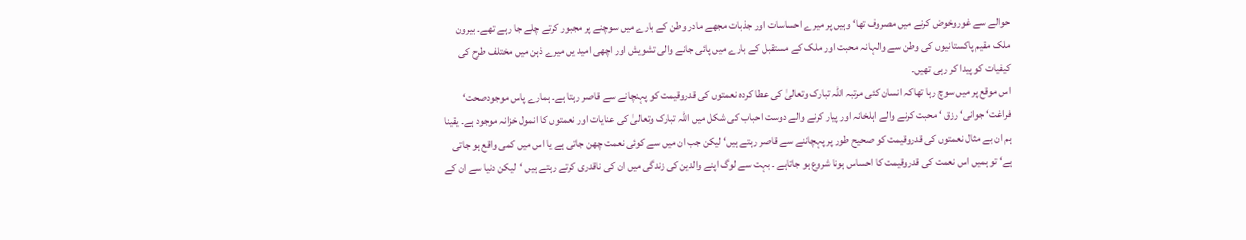حوالے سے غوروخوض کرنے میں مصروف تھا‘ وہیں پر میرے احساسات اور جذبات مجھے مادر وطن کے بارے میں سوچنے پر مجبور کرتے چلے جا رہے تھے۔ بیرون ملک مقیم پاکستانیوں کی وطن سے والہانہ محبت اور ملک کے مستقبل کے بارے میں پائی جانے والی تشویش اور اچھی امید یں میرے ذہن میں مختلف طرح کی کیفیات کو پیدا کر رہی تھیں۔
اس موقع پر میں سوچ رہا تھاکہ انسان کئی مرتبہ اللہ تبارک وتعالیٰ کی عطا کردہ نعمتوں کی قدروقیمت کو پہنچانے سے قاصر رہتا ہے۔ ہمارے پاس موجودصحت‘ فراغت‘ جوانی‘ رزق ‘ محبت کرنے والے اہلخانہ اور پیار کرنے والے دوست احباب کی شکل میں اللہ تبارک وتعالیٰ کی عنایات اور نعمتوں کا انمول خزانہ موجود ہے۔ یقینا ہم ان بے مثال نعمتوں کی قدروقیمت کو صحیح طور پر پہچاننے سے قاصر رہتے ہیں‘ لیکن جب ان میں سے کوئی نعمت چھن جاتی ہے یا اس میں کمی واقع ہو جاتی ہے‘ تو ہمیں اس نعمت کی قدروقیمت کا احساس ہونا شروع ہو جاتاہے ۔ بہت سے لوگ اپنے والدین کی زندگی میں ان کی ناقدری کرتے رہتے ہیں ‘لیکن دنیا سے ان کے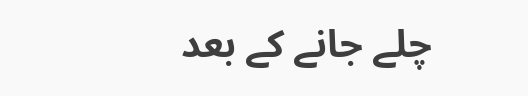چلے جانے کے بعد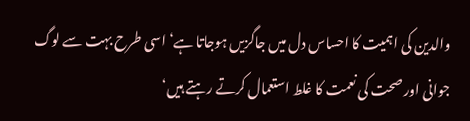والدین کی اہمیت کا احساس دل میں جاگزیں ہوجاتا ہے‘ اسی طرح بہت سے لوگ جوانی اور صحت کی نعمت کا غلط استعمال کرتے رہتے ہیں‘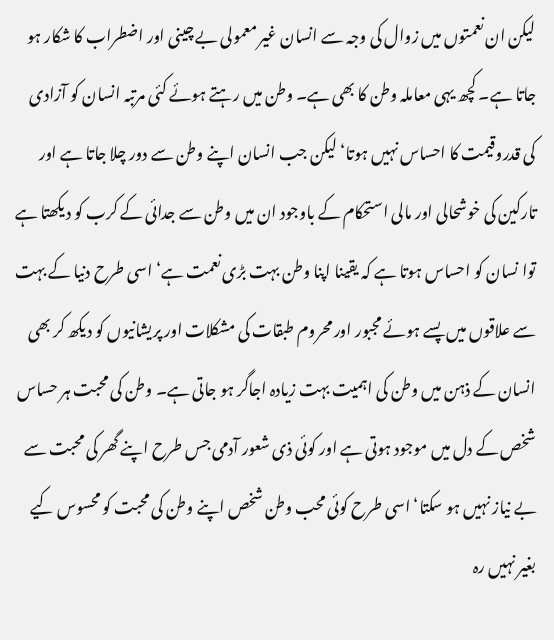لیکن ان نعمتوں میں زوال کی وجہ سے انسان غیر معمولی بے چینی اور اضطراب کا شکار ہو جاتا ہے۔ کچھ یہی معاملہ وطن کا بھی ہے۔ وطن میں رہتے ہوئے کئی مرتبہ انسان کو آزادی کی قدروقیمت کا احساس نہیں ہوتا‘ لیکن جب انسان اپنے وطن سے دور چلا جاتا ہے اور تارکین کی خوشحالی اور مالی استحکام کے باوجود ان میں وطن سے جدائی کے کرب کو دیکھتا ہے توا نسان کو احساس ہوتا ہے کہ یقینا اپنا وطن بہت بڑی نعمت ہے‘ اسی طرح دنیا کے بہت سے علاقوں میں پسے ہوئے مجبور اور محروم طبقات کی مشکلات اور پریشانیوں کو دیکھ کر بھی انسان کے ذہن میں وطن کی اہمیت بہت زیادہ اجاگر ہو جاتی ہے۔ وطن کی محبت ہر حساس شخص کے دل میں موجود ہوتی ہے اور کوئی ذی شعور آدمی جس طرح اپنے گھر کی محبت سے بے نیاز نہیں ہو سکتا‘ اسی طرح کوئی محب وطن شخص اپنے وطن کی محبت کو محسوس کیے بغیر نہیں رہ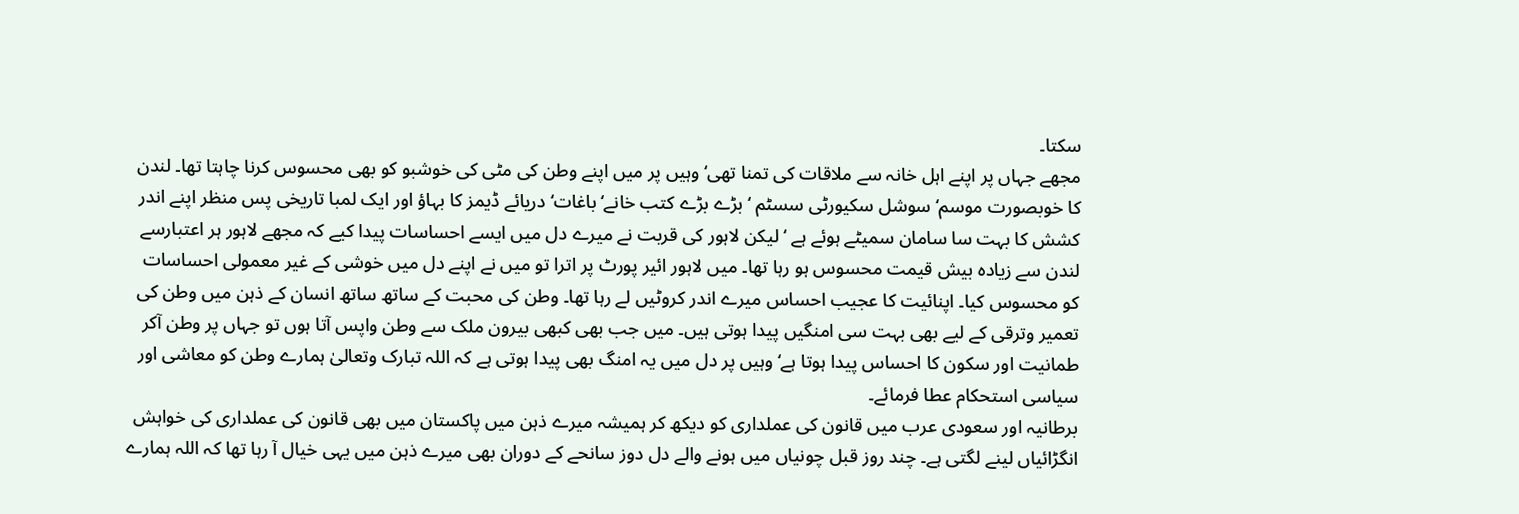سکتا۔
مجھے جہاں پر اپنے اہل خانہ سے ملاقات کی تمنا تھی‘ وہیں پر میں اپنے وطن کی مٹی کی خوشبو کو بھی محسوس کرنا چاہتا تھا۔ لندن کا خوبصورت موسم‘ سوشل سکیورٹی سسٹم ‘ بڑے بڑے کتب خانے‘ باغات‘ دریائے ڈیمز کا بہاؤ اور ایک لمبا تاریخی پس منظر اپنے اندر کشش کا بہت سا سامان سمیٹے ہوئے ہے ‘لیکن لاہور کی قربت نے میرے دل میں ایسے احساسات پیدا کیے کہ مجھے لاہور ہر اعتبارسے لندن سے زیادہ بیش قیمت محسوس ہو رہا تھا۔ میں لاہور ائیر پورٹ پر اترا تو میں نے اپنے دل میں خوشی کے غیر معمولی احساسات کو محسوس کیا۔ اپنائیت کا عجیب احساس میرے اندر کروٹیں لے رہا تھا۔ وطن کی محبت کے ساتھ ساتھ انسان کے ذہن میں وطن کی تعمیر وترقی کے لیے بھی بہت سی امنگیں پیدا ہوتی ہیں۔ میں جب بھی کبھی بیرون ملک سے وطن واپس آتا ہوں تو جہاں پر وطن آکر طمانیت اور سکون کا احساس پیدا ہوتا ہے‘ وہیں پر دل میں یہ امنگ بھی پیدا ہوتی ہے کہ اللہ تبارک وتعالیٰ ہمارے وطن کو معاشی اور سیاسی استحکام عطا فرمائے۔
برطانیہ اور سعودی عرب میں قانون کی عملداری کو دیکھ کر ہمیشہ میرے ذہن میں پاکستان میں بھی قانون کی عملداری کی خواہش انگڑائیاں لینے لگتی ہے۔ چند روز قبل چونیاں میں ہونے والے دل دوز سانحے کے دوران بھی میرے ذہن میں یہی خیال آ رہا تھا کہ اللہ ہمارے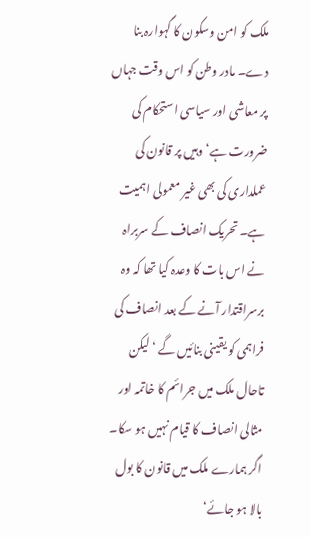ملک کو امن وسکون کا گہوارہ بنا دے۔ مادر وطن کو اس وقت جہاں پر معاشی اور سیاسی استحکام کی ضرورت ہے‘ وہیں پر قانون کی عملداری کی بھی غیر معمولی اہمیت ہے۔ تحریک انصاف کے سربراہ نے اس بات کا وعدہ کیا تھا کہ وہ برسراقتدار آنے کے بعد انصاف کی فراہمی کو یقینی بنائیں گے ‘لیکن تاحال ملک میں جرائم کا خاتمہ اور مثالی انصاف کا قیام نہیں ہو سکا۔ اگر ہمارے ملک میں قانون کا بول بالا ہو جائے‘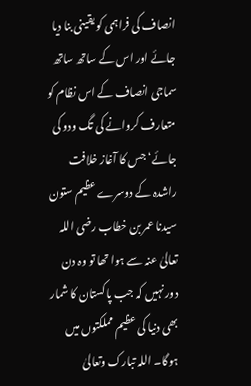انصاف کی فراہمی کو یقینی بنا دیا جائے اور اس کے ساتھ ساتھ سماجی انصاف کے اس نظام کو متعارف کروانے کی تگ ودو کی جائے‘ جس کا آغاز خلافت راشدہ کے دوسرے عظیم ستون سیدنا عمر بن خطاب رضی اللہ تعالیٰ عنہ سے ہوا تھا تو وہ دن دور نہیں کہ جب پاکستان کا شمار بھی دنیا کی عظیم مملکتوں میں ہوگا۔ اللہ تبارک وتعالیٰ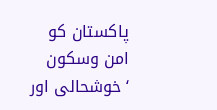پاکستان کو امن وسکون ‘خوشحالی اور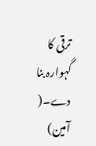ترقی کا گہوارہ بنا دے۔( آمین)